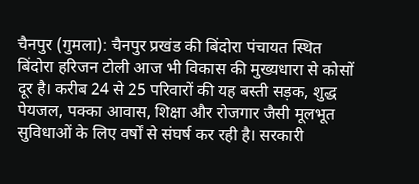चैनपुर (गुमला): चैनपुर प्रखंड की बिंदोरा पंचायत स्थित बिंदोरा हरिजन टोली आज भी विकास की मुख्यधारा से कोसों दूर है। करीब 24 से 25 परिवारों की यह बस्ती सड़क, शुद्ध पेयजल, पक्का आवास, शिक्षा और रोजगार जैसी मूलभूत सुविधाओं के लिए वर्षों से संघर्ष कर रही है। सरकारी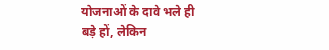योजनाओं के दावे भले ही बड़े हों, लेकिन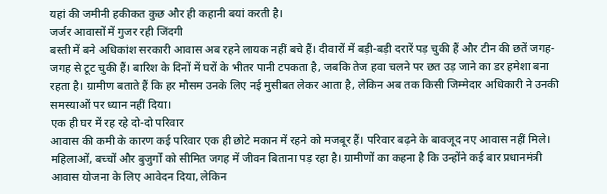यहां की जमीनी हकीकत कुछ और ही कहानी बयां करती है।
जर्जर आवासों में गुजर रही जिंदगी
बस्ती में बने अधिकांश सरकारी आवास अब रहने लायक नहीं बचे हैं। दीवारों में बड़ी-बड़ी दरारें पड़ चुकी हैं और टीन की छतें जगह-जगह से टूट चुकी हैं। बारिश के दिनों में घरों के भीतर पानी टपकता है, जबकि तेज हवा चलने पर छत उड़ जाने का डर हमेशा बना रहता है। ग्रामीण बताते हैं कि हर मौसम उनके लिए नई मुसीबत लेकर आता है, लेकिन अब तक किसी जिम्मेदार अधिकारी ने उनकी समस्याओं पर ध्यान नहीं दिया।
एक ही घर में रह रहे दो-दो परिवार
आवास की कमी के कारण कई परिवार एक ही छोटे मकान में रहने को मजबूर हैं। परिवार बढ़ने के बावजूद नए आवास नहीं मिले। महिलाओं, बच्चों और बुजुर्गों को सीमित जगह में जीवन बिताना पड़ रहा है। ग्रामीणों का कहना है कि उन्होंने कई बार प्रधानमंत्री आवास योजना के लिए आवेदन दिया, लेकिन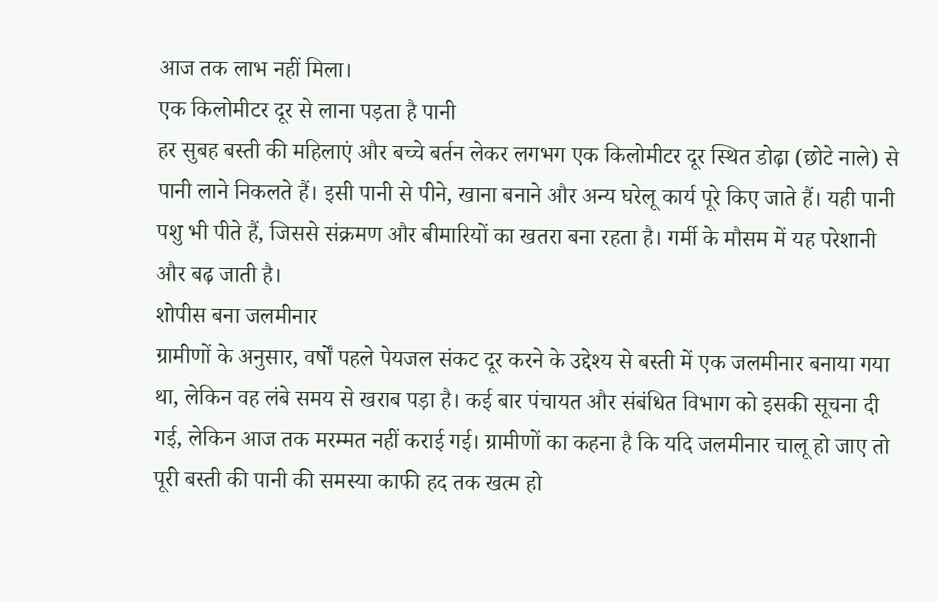आज तक लाभ नहीं मिला।
एक किलोमीटर दूर से लाना पड़ता है पानी
हर सुबह बस्ती की महिलाएं और बच्चे बर्तन लेकर लगभग एक किलोमीटर दूर स्थित डोढ़ा (छोटे नाले) से पानी लाने निकलते हैं। इसी पानी से पीने, खाना बनाने और अन्य घरेलू कार्य पूरे किए जाते हैं। यही पानी पशु भी पीते हैं, जिससे संक्रमण और बीमारियों का खतरा बना रहता है। गर्मी के मौसम में यह परेशानी और बढ़ जाती है।
शोपीस बना जलमीनार
ग्रामीणों के अनुसार, वर्षों पहले पेयजल संकट दूर करने के उद्देश्य से बस्ती में एक जलमीनार बनाया गया था, लेकिन वह लंबे समय से खराब पड़ा है। कई बार पंचायत और संबंधित विभाग को इसकी सूचना दी गई, लेकिन आज तक मरम्मत नहीं कराई गई। ग्रामीणों का कहना है कि यदि जलमीनार चालू हो जाए तो पूरी बस्ती की पानी की समस्या काफी हद तक खत्म हो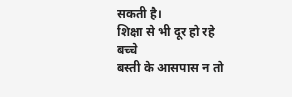सकती है।
शिक्षा से भी दूर हो रहे बच्चे
बस्ती के आसपास न तो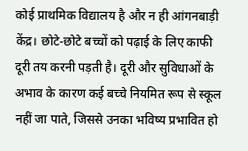कोई प्राथमिक विद्यालय है और न ही आंगनबाड़ी केंद्र। छोटे-छोटे बच्चों को पढ़ाई के लिए काफी दूरी तय करनी पड़ती है। दूरी और सुविधाओं के अभाव के कारण कई बच्चे नियमित रूप से स्कूल नहीं जा पाते, जिससे उनका भविष्य प्रभावित हो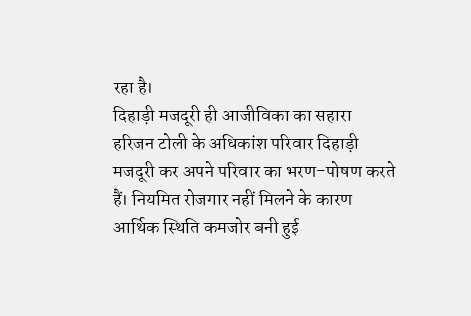रहा है।
दिहाड़ी मजदूरी ही आजीविका का सहारा
हरिजन टोली के अधिकांश परिवार दिहाड़ी मजदूरी कर अपने परिवार का भरण-पोषण करते हैं। नियमित रोजगार नहीं मिलने के कारण आर्थिक स्थिति कमजोर बनी हुई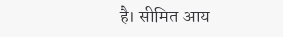है। सीमित आय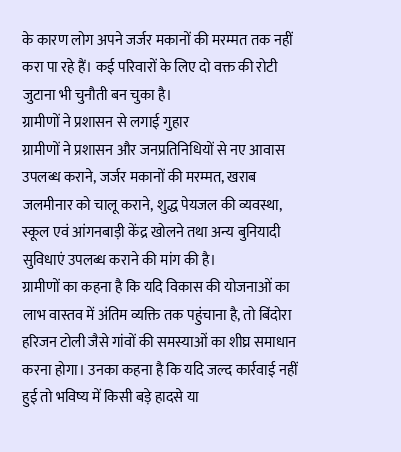के कारण लोग अपने जर्जर मकानों की मरम्मत तक नहीं करा पा रहे हैं। कई परिवारों के लिए दो वक्त की रोटी जुटाना भी चुनौती बन चुका है।
ग्रामीणों ने प्रशासन से लगाई गुहार
ग्रामीणों ने प्रशासन और जनप्रतिनिधियों से नए आवास उपलब्ध कराने, जर्जर मकानों की मरम्मत, खराब जलमीनार को चालू कराने, शुद्ध पेयजल की व्यवस्था, स्कूल एवं आंगनबाड़ी केंद्र खोलने तथा अन्य बुनियादी सुविधाएं उपलब्ध कराने की मांग की है।
ग्रामीणों का कहना है कि यदि विकास की योजनाओं का लाभ वास्तव में अंतिम व्यक्ति तक पहुंचाना है, तो बिंदोरा हरिजन टोली जैसे गांवों की समस्याओं का शीघ्र समाधान करना होगा। उनका कहना है कि यदि जल्द कार्रवाई नहीं हुई तो भविष्य में किसी बड़े हादसे या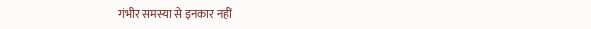गंभीर समस्या से इनकार नहीं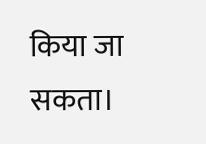किया जा सकता।